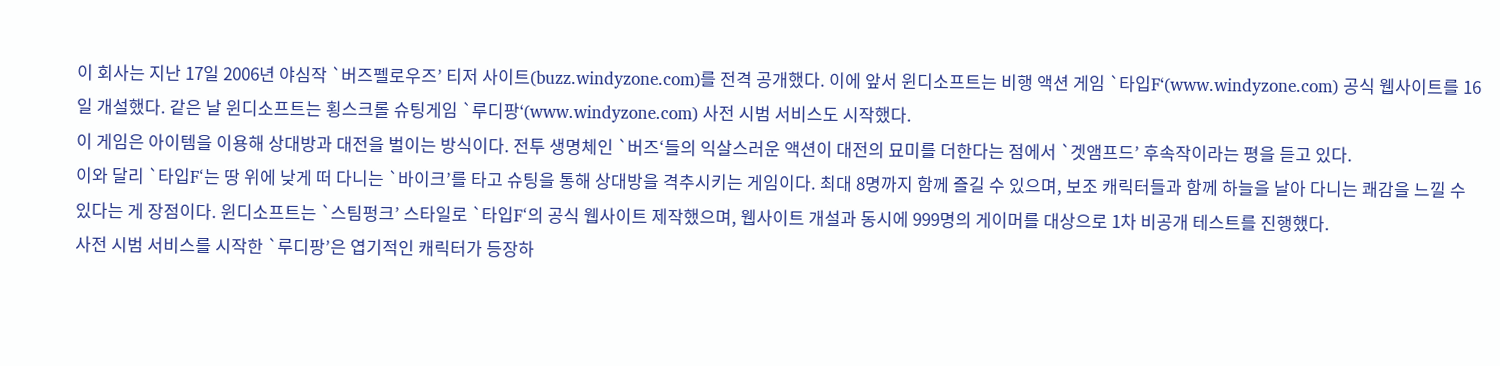이 회사는 지난 17일 2006년 야심작 `버즈펠로우즈’ 티저 사이트(buzz.windyzone.com)를 전격 공개했다. 이에 앞서 윈디소프트는 비행 액션 게임 `타입F‘(www.windyzone.com) 공식 웹사이트를 16일 개설했다. 같은 날 윈디소프트는 횡스크롤 슈팅게임 `루디팡‘(www.windyzone.com) 사전 시범 서비스도 시작했다.
이 게임은 아이템을 이용해 상대방과 대전을 벌이는 방식이다. 전투 생명체인 `버즈‘들의 익살스러운 액션이 대전의 묘미를 더한다는 점에서 `겟앰프드’ 후속작이라는 평을 듣고 있다.
이와 달리 `타입F‘는 땅 위에 낮게 떠 다니는 `바이크’를 타고 슈팅을 통해 상대방을 격추시키는 게임이다. 최대 8명까지 함께 즐길 수 있으며, 보조 캐릭터들과 함께 하늘을 날아 다니는 쾌감을 느낄 수 있다는 게 장점이다. 윈디소프트는 `스팀펑크’ 스타일로 `타입F‘의 공식 웹사이트 제작했으며, 웹사이트 개설과 동시에 999명의 게이머를 대상으로 1차 비공개 테스트를 진행했다.
사전 시범 서비스를 시작한 `루디팡’은 엽기적인 캐릭터가 등장하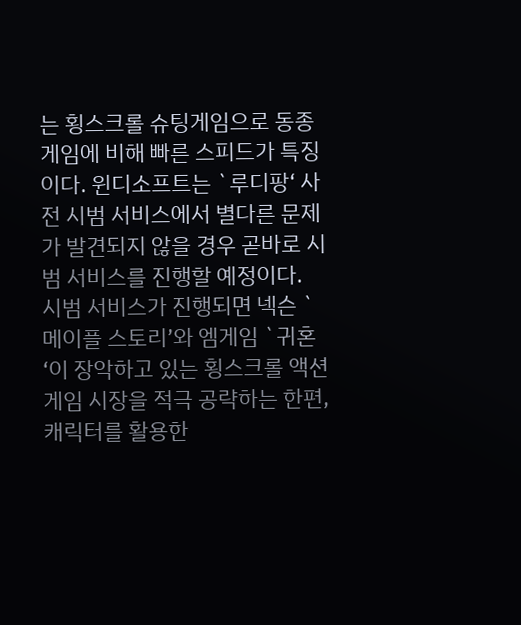는 횡스크롤 슈팅게임으로 동종 게임에 비해 빠른 스피드가 특징이다. 윈디소프트는 `루디팡‘ 사전 시범 서비스에서 별다른 문제가 발견되지 않을 경우 곧바로 시범 서비스를 진행할 예정이다.
시범 서비스가 진행되면 넥슨 `메이플 스토리’와 엠게임 `귀혼‘이 장악하고 있는 횡스크롤 액션 게임 시장을 적극 공략하는 한편, 캐릭터를 활용한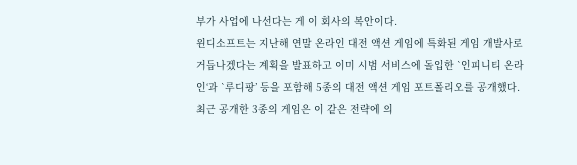부가 사업에 나선다는 게 이 회사의 복안이다.
윈디소프트는 지난해 연말 온라인 대전 액션 게임에 특화된 게임 개발사로 거듭나겠다는 계획을 발표하고 이미 시범 서비스에 돌입한 `인피니티 온라인‘과 `루디팡’ 등을 포함해 5종의 대전 액션 게임 포트폴리오를 공개했다.
최근 공개한 3종의 게임은 이 같은 전략에 의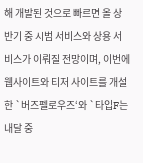해 개발된 것으로 빠르면 올 상반기 중 시범 서비스와 상용 서비스가 이뤄질 전망이며, 이번에 웹사이트와 티저 사이트를 개설한 `버즈펠로우즈‘와 `타입F는 내달 중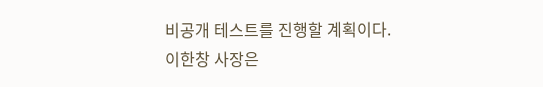비공개 테스트를 진행할 계획이다.
이한창 사장은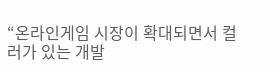“온라인게임 시장이 확대되면서 컬러가 있는 개발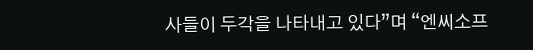사들이 두각을 나타내고 있다”며 “엔씨소프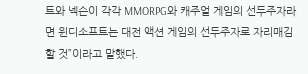트와 넥슨이 각각 MMORPG와 캐주얼 게임의 선두주자라면 윈디소프트는 대전 액션 게임의 선두주자로 자리매김 할 것”이라고 말했다.